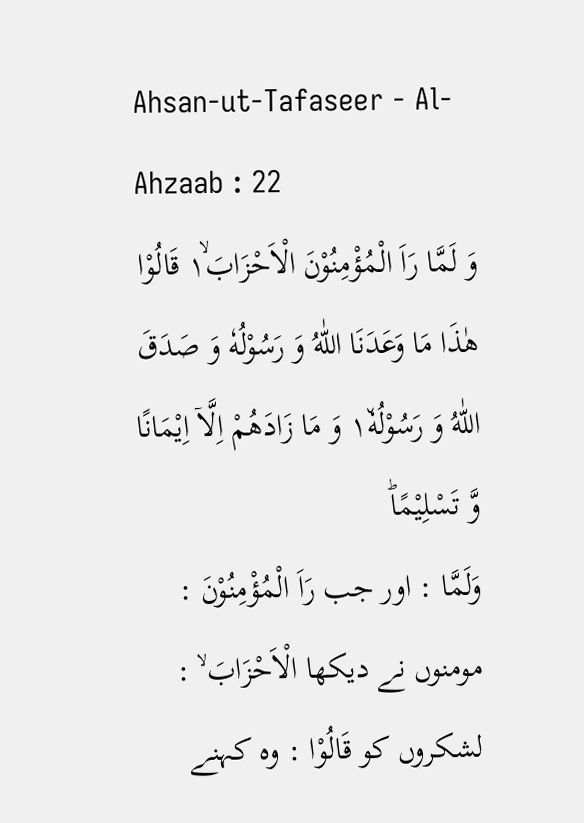Ahsan-ut-Tafaseer - Al-Ahzaab : 22
وَ لَمَّا رَاَ الْمُؤْمِنُوْنَ الْاَحْزَابَ١ۙ قَالُوْا هٰذَا مَا وَعَدَنَا اللّٰهُ وَ رَسُوْلُهٗ وَ صَدَقَ اللّٰهُ وَ رَسُوْلُهٗ١٘ وَ مَا زَادَهُمْ اِلَّاۤ اِیْمَانًا وَّ تَسْلِیْمًاؕ
وَلَمَّا : اور جب رَاَ الْمُؤْمِنُوْنَ : مومنوں نے دیکھا الْاَحْزَابَ ۙ : لشکروں کو قَالُوْا : وہ کہنے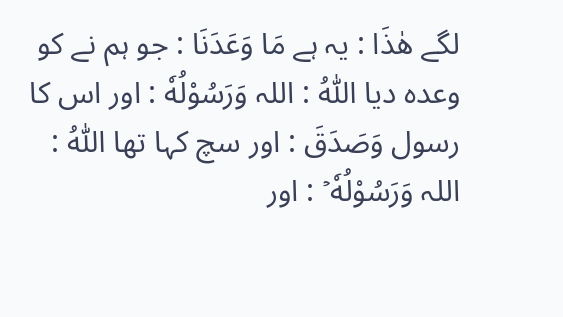لگے ھٰذَا : یہ ہے مَا وَعَدَنَا : جو ہم نے کو وعدہ دیا اللّٰهُ : اللہ وَرَسُوْلُهٗ : اور اس کا رسول وَصَدَقَ : اور سچ کہا تھا اللّٰهُ : اللہ وَرَسُوْلُهٗ ۡ : اور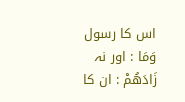اس کا رسول وَمَا : اور نہ زَادَهُمْ : ان کا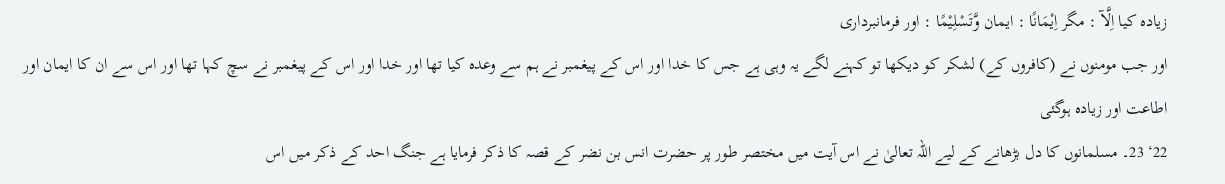زیادہ کیا اِلَّآ : مگر اِيْمَانًا : ایمان وَّتَسْلِيْمًا : اور فرمانبرداری
اور جب مومنوں نے (کافروں کے) لشکر کو دیکھا تو کہنے لگے یہ وہی ہے جس کا خدا اور اس کے پیغمبر نے ہم سے وعدہ کیا تھا اور خدا اور اس کے پیغمبر نے سچ کہا تھا اور اس سے ان کا ایمان اور اطاعت اور زیادہ ہوگئی
22‘ 23۔ مسلمانوں کا دل بڑھانے کے لیے اللہ تعالیٰ نے اس آیت میں مختصر طور پر حضرت انس بن نضر کے قصہ کا ذکر فرمایا ہے جنگ احد کے ذکر میں اس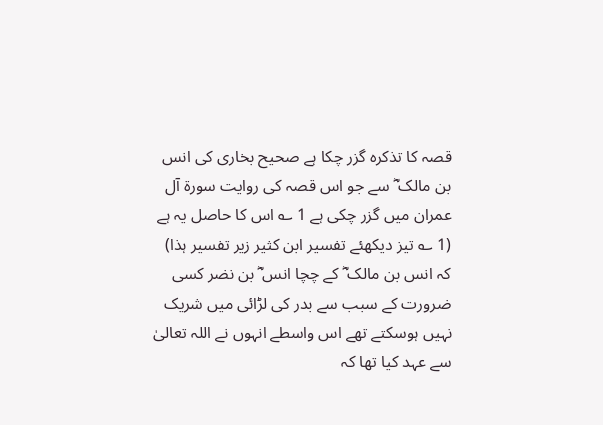قصہ کا تذکرہ گزر چکا ہے صحیح بخاری کی انس بن مالک ؓ سے جو اس قصہ کی روایت سورة آل عمران میں گزر چکی ہے 1 ؎ اس کا حاصل یہ ہے (1 ؎ تیز دیکھئے تفسیر ابن کثیر زیر تفسیر ہذا) کہ انس بن مالک ؓ کے چچا انس ؓ بن نضر کسی ضرورت کے سبب سے بدر کی لڑائی میں شریک نہیں ہوسکتے تھے اس واسطے انہوں نے اللہ تعالیٰ سے عہد کیا تھا کہ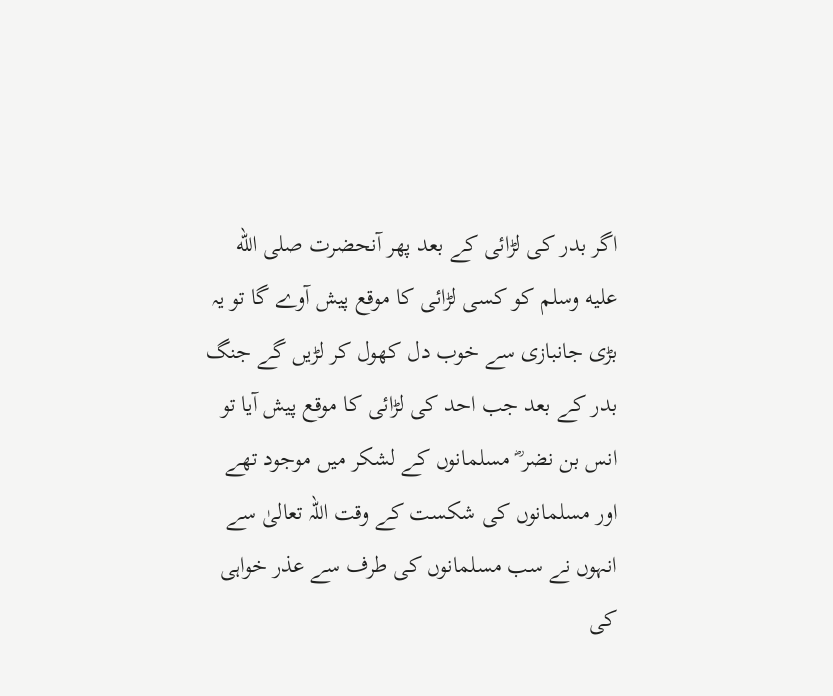اگر بدر کی لڑائی کے بعد پھر آنحضرت صلى الله عليه وسلم کو کسی لڑائی کا موقع پیش آوے گا تو یہ بڑی جانبازی سے خوب دل کھول کر لڑیں گے جنگ بدر کے بعد جب احد کی لڑائی کا موقع پیش آیا تو انس بن نضر ؓ مسلمانوں کے لشکر میں موجود تھے اور مسلمانوں کی شکست کے وقت اللہ تعالیٰ سے انہوں نے سب مسلمانوں کی طرف سے عذر خواہی کی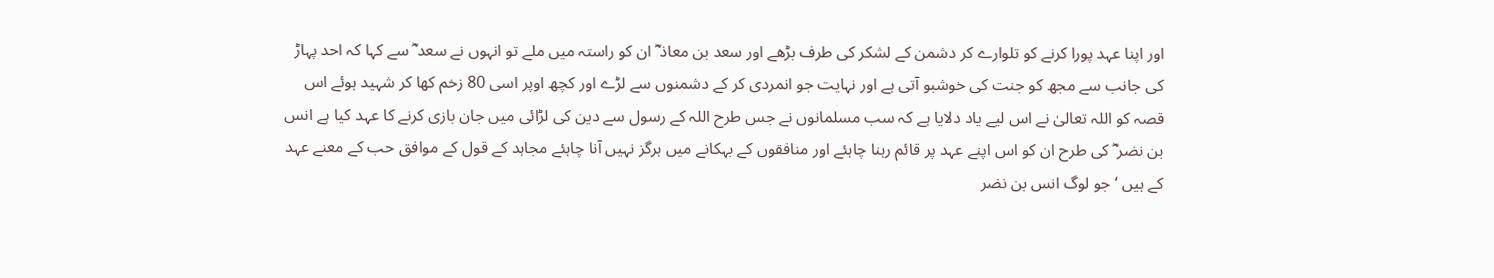اور اپنا عہد پورا کرنے کو تلوارے کر دشمن کے لشکر کی طرف بڑھے اور سعد بن معاذ ؓ ان کو راستہ میں ملے تو انہوں نے سعد ؓ سے کہا کہ احد پہاڑ کی جانب سے مجھ کو جنت کی خوشبو آتی ہے اور نہایت جو انمردی کر کے دشمنوں سے لڑے اور کچھ اوپر اسی 80 زخم کھا کر شہید ہوئے اس قصہ کو اللہ تعالیٰ نے اس لیے یاد دلایا ہے کہ سب مسلمانوں نے جس طرح اللہ کے رسول سے دین کی لڑائی میں جان بازی کرنے کا عہد کیا ہے انس بن نضر ؓ کی طرح ان کو اس اپنے عہد پر قائم رہنا چاہئے اور منافقوں کے بہکانے میں ہرگز نہیں آنا چاہئے مجاہد کے قول کے موافق حب کے معنے عہد کے ہیں ‘ جو لوگ انس بن نضر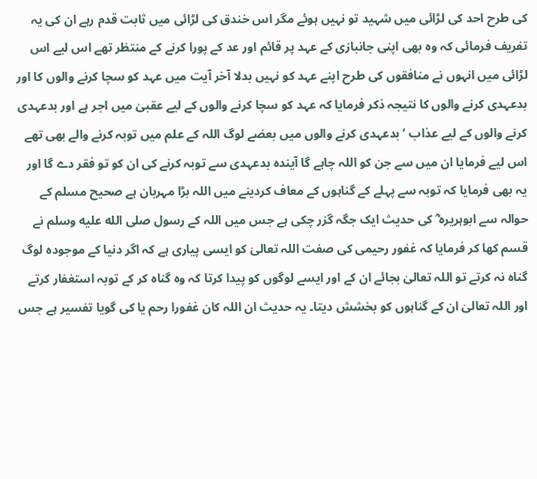کی طرح احد کی لڑائی میں شہید تو نہیں ہوئے مگر اس خندق کی لڑائی میں ثابت قدم رہے ان کی یہ تفریف فرمائی کہ وہ بھی اپنی جانبازی کے عہد پر قائم اور عد کے پورا کرنے کے منتظر تھے اس لیے اس لڑائی میں انہوں نے منافقوں کی طرح اپنے عہد کو نہیں بدلا آخر آیت میں عہد کو سچا کرنے والوں کا اور بدعہدی کرنے والوں کا نتیجہ ذکر فرمایا کہ عہد کو سچا کرنے والوں کے لیے عقبیٰ میں اجر ہے اور بدعہدی کرنے والوں کے لیے عذاب ‘ بدعہدی کرنے والوں میں بعضے لوگ اللہ کے علم میں توبہ کرنے والے بھی تھے اس لیے فرمایا ان میں سے جن کو اللہ چاہے گا آیندہ بدعہدی سے توبہ کرنے کی ان کو تو فقر دے گا اور یہ بھی فرمایا کہ توبہ سے پہلے کے گناہوں کے معاف کردینے میں اللہ بڑا مہربان ہے صحیح مسلم کے حوالہ سے ابوہریرہ ؓ کی حدیث ایک جگہ گزر چکی ہے جس میں اللہ کے رسول صلى الله عليه وسلم نے قسم کھا کر فرمایا کہ غفور رحیمی کی صفت اللہ تعالیٰ کو ایسی پیاری ہے کہ اگر دنیا کے موجودہ لوگ گناہ نہ کرتے تو اللہ تعالیٰ بجائے ان کے اور ایسے لوگوں کو پیدا کرتا کہ وہ گناہ کر کے توبہ استغفار کرتے اور اللہ تعالیٰ ان کے گناہوں کو بخشش دیتا۔ یہ حدیث ان اللہ کان غفورا رحم یا کی گویا تفسیر ہے جس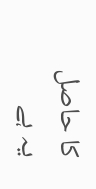کا حاصل یہ ہے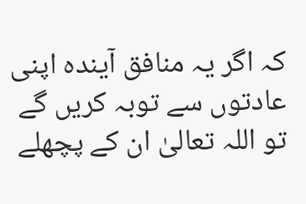کہ اگر یہ منافق آیندہ اپنی عادتوں سے توبہ کریں گے تو اللہ تعالیٰ ان کے پچھلے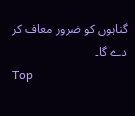گناہوں کو ضرور معاف کر دے گا۔
Top